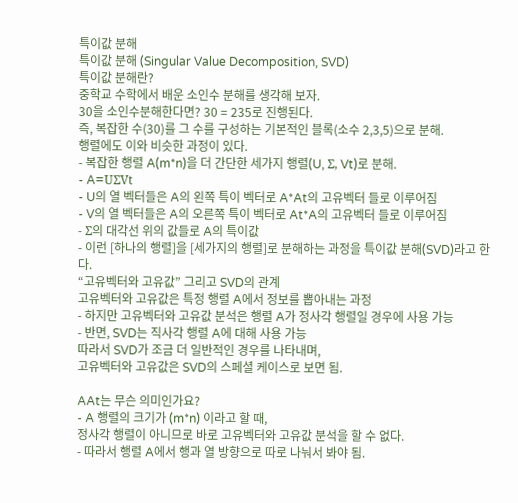특이값 분해
특이값 분해 (Singular Value Decomposition, SVD)
특이값 분해란?
중학교 수학에서 배운 소인수 분해를 생각해 보자.
30을 소인수분해한다면? 30 = 235로 진행된다.
즉, 복잡한 수(30)를 그 수를 구성하는 기본적인 블록(소수 2,3,5)으로 분해.
행렬에도 이와 비슷한 과정이 있다.
- 복잡한 행렬 A(m*n)을 더 간단한 세가지 행렬(U, Σ, Vt)로 분해.
- A=UΣVt
- U의 열 벡터들은 A의 왼쪽 특이 벡터로 A*At의 고유벡터 들로 이루어짐
- V의 열 벡터들은 A의 오른쪽 특이 벡터로 At*A의 고유벡터 들로 이루어짐
- Σ의 대각선 위의 값들로 A의 특이값
- 이런 [하나의 행렬]을 [세가지의 행렬]로 분해하는 과정을 특이값 분해(SVD)라고 한다.
“고유벡터와 고유값” 그리고 SVD의 관계
고유벡터와 고유값은 특정 행렬 A에서 정보를 뽑아내는 과정
- 하지만 고유벡터와 고유값 분석은 행렬 A가 정사각 행렬일 경우에 사용 가능
- 반면, SVD는 직사각 행렬 A에 대해 사용 가능
따라서 SVD가 조금 더 일반적인 경우를 나타내며,
고유벡터와 고유값은 SVD의 스페셜 케이스로 보면 됨.

AAt는 무슨 의미인가요?
- A 행렬의 크기가 (m*n) 이라고 할 때,
정사각 행렬이 아니므로 바로 고유벡터와 고유값 분석을 할 수 없다.
- 따라서 행렬 A에서 행과 열 방향으로 따로 나눠서 봐야 됨.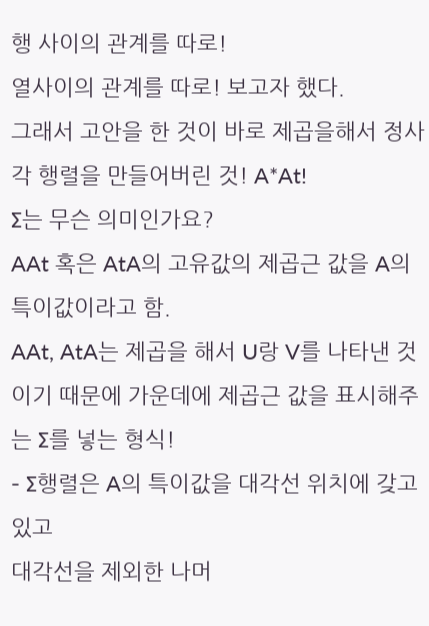행 사이의 관계를 따로!
열사이의 관계를 따로! 보고자 했다.
그래서 고안을 한 것이 바로 제곱을해서 정사각 행렬을 만들어버린 것! A*At!
Σ는 무슨 의미인가요?
AAt 혹은 AtA의 고유값의 제곱근 값을 A의 특이값이라고 함.
AAt, AtA는 제곱을 해서 U랑 V를 나타낸 것이기 때문에 가운데에 제곱근 값을 표시해주는 Σ를 넣는 형식!
- Σ행렬은 A의 특이값을 대각선 위치에 갖고 있고
대각선을 제외한 나머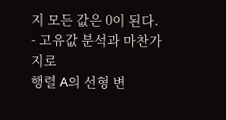지 모든 값은 0이 된다.
- 고유값 분석과 마찬가지로
행렬 A의 선형 변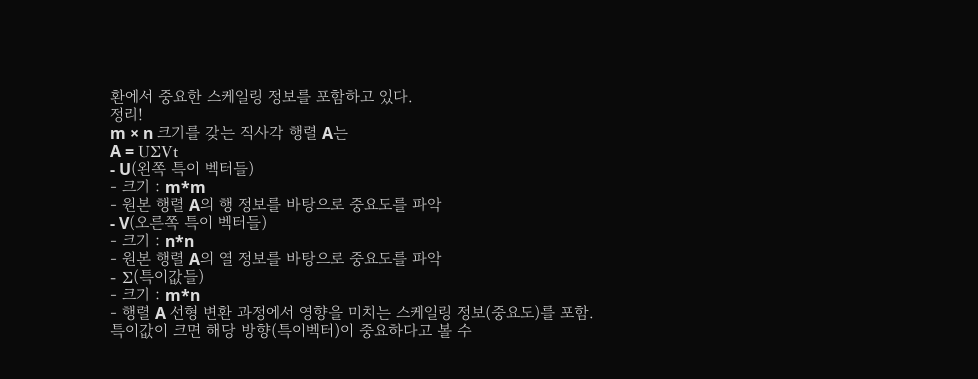환에서 중요한 스케일링 정보를 포함하고 있다.
정리!
m × n 크기를 갖는 직사각 행렬 A는
A = UΣVt
- U(왼쪽 특이 벡터들)
- 크기 : m*m
- 원본 행렬 A의 행 정보를 바탕으로 중요도를 파악
- V(오른쪽 특이 벡터들)
- 크기 : n*n
- 원본 행렬 A의 열 정보를 바탕으로 중요도를 파악
- Σ(특이값들)
- 크기 : m*n
- 행렬 A 선형 변환 과정에서 영향을 미치는 스케일링 정보(중요도)를 포함.
특이값이 크면 해당 방향(특이벡터)이 중요하다고 볼 수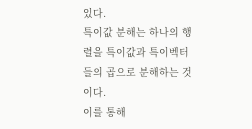있다.
특이값 분해는 하나의 행렬을 특이값과 특이벡터들의 곱으로 분해하는 것이다.
이를 통해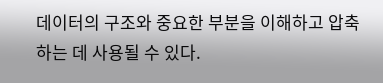데이터의 구조와 중요한 부분을 이해하고 압축하는 데 사용될 수 있다.